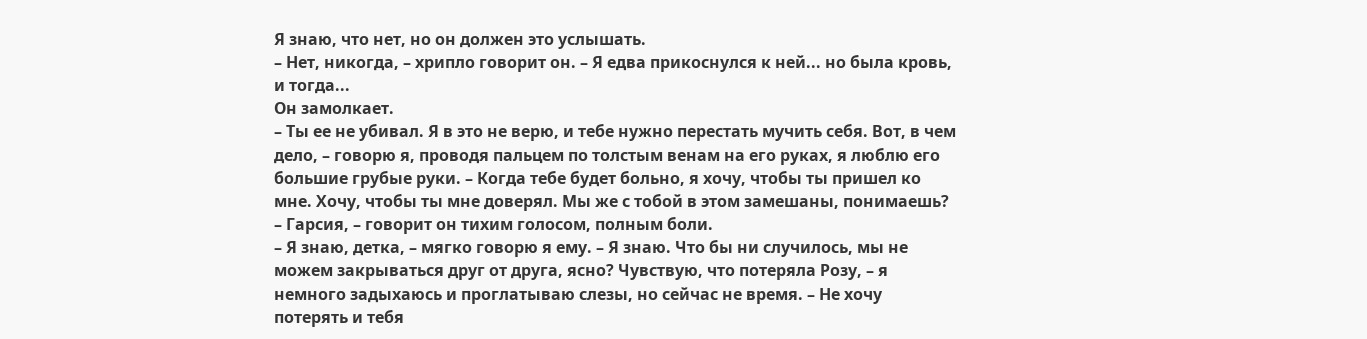Я знаю, что нет, но он должен это услышать.
– Нет, никогда, – хрипло говорит он. – Я едва прикоснулся к ней... но была кровь, и тогда...
Он замолкает.
– Ты ее не убивал. Я в это не верю, и тебе нужно перестать мучить себя. Вот, в чем дело, – говорю я, проводя пальцем по толстым венам на его руках, я люблю его большие грубые руки. – Когда тебе будет больно, я хочу, чтобы ты пришел ко мне. Хочу, чтобы ты мне доверял. Мы же с тобой в этом замешаны, понимаешь?
– Гарсия, – говорит он тихим голосом, полным боли.
– Я знаю, детка, – мягко говорю я ему. – Я знаю. Что бы ни случилось, мы не можем закрываться друг от друга, ясно? Чувствую, что потеряла Розу, – я немного задыхаюсь и проглатываю слезы, но сейчас не время. – Не хочу потерять и тебя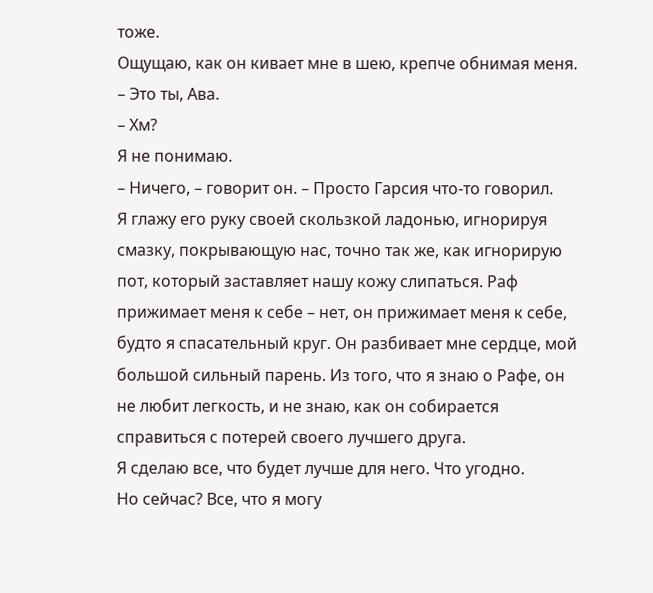тоже.
Ощущаю, как он кивает мне в шею, крепче обнимая меня.
– Это ты, Ава.
– Хм?
Я не понимаю.
– Ничего, – говорит он. – Просто Гарсия что-то говорил.
Я глажу его руку своей скользкой ладонью, игнорируя смазку, покрывающую нас, точно так же, как игнорирую пот, который заставляет нашу кожу слипаться. Раф прижимает меня к себе – нет, он прижимает меня к себе, будто я спасательный круг. Он разбивает мне сердце, мой большой сильный парень. Из того, что я знаю о Рафе, он не любит легкость, и не знаю, как он собирается справиться с потерей своего лучшего друга.
Я сделаю все, что будет лучше для него. Что угодно.
Но сейчас? Все, что я могу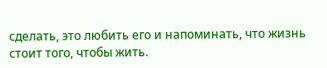сделать, это любить его и напоминать, что жизнь стоит того, чтобы жить.